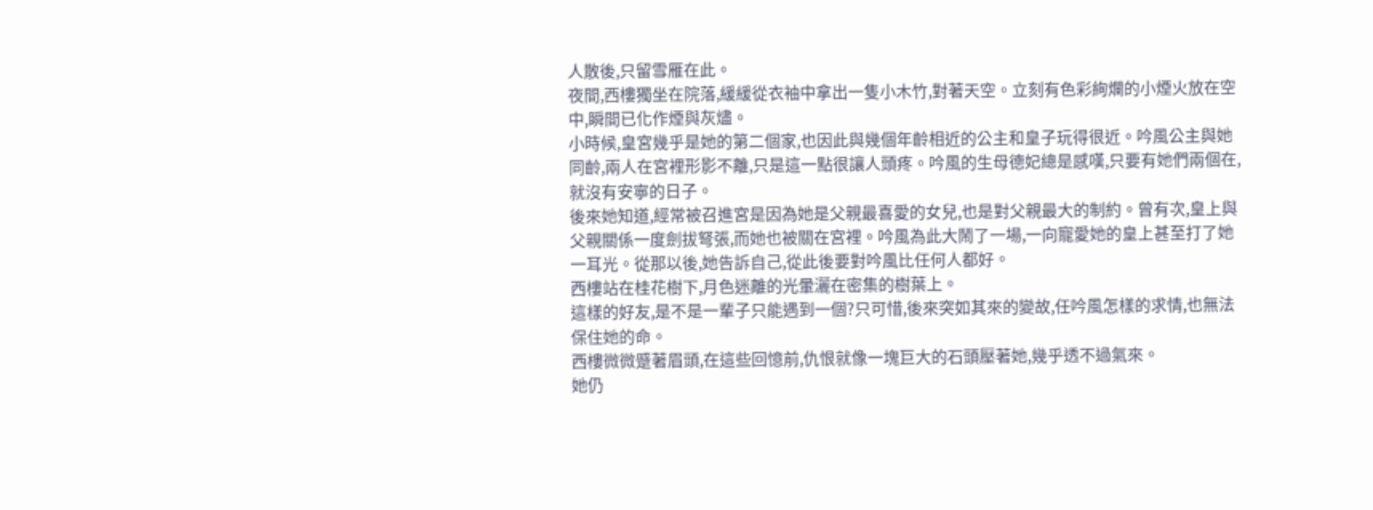人散後,只留雪雁在此。
夜間,西樓獨坐在院落,緩緩從衣袖中拿出一隻小木竹,對著天空。立刻有色彩絢爛的小煙火放在空中,瞬間已化作煙與灰燼。
小時候,皇宮幾乎是她的第二個家,也因此與幾個年齡相近的公主和皇子玩得很近。吟風公主與她同齡,兩人在宮裡形影不離,只是這一點很讓人頭疼。吟風的生母德妃總是感嘆,只要有她們兩個在,就沒有安寧的日子。
後來她知道,經常被召進宮是因為她是父親最喜愛的女兒,也是對父親最大的制約。曾有次,皇上與父親關係一度劍拔弩張,而她也被關在宮裡。吟風為此大鬧了一場,一向寵愛她的皇上甚至打了她一耳光。從那以後,她告訴自己,從此後要對吟風比任何人都好。
西樓站在桂花樹下,月色迷離的光暈灑在密集的樹葉上。
這樣的好友,是不是一輩子只能遇到一個?只可惜,後來突如其來的變故,任吟風怎樣的求情,也無法保住她的命。
西樓微微蹙著眉頭,在這些回憶前,仇恨就像一塊巨大的石頭壓著她,幾乎透不過氣來。
她仍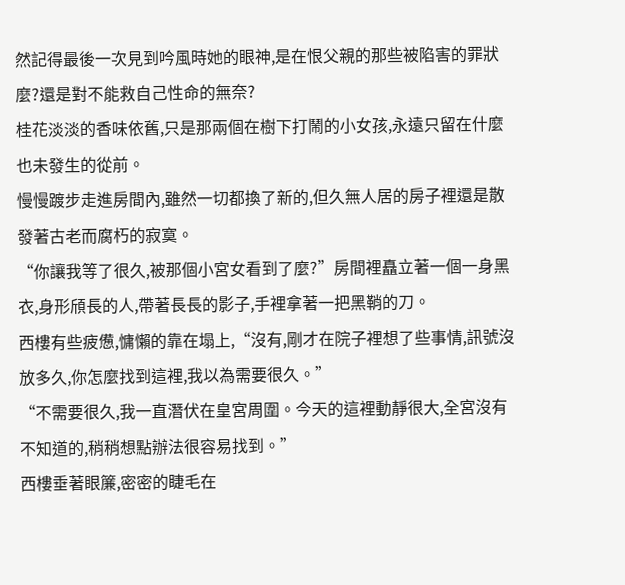然記得最後一次見到吟風時她的眼神,是在恨父親的那些被陷害的罪狀麼?還是對不能救自己性命的無奈?
桂花淡淡的香味依舊,只是那兩個在樹下打鬧的小女孩,永遠只留在什麼也未發生的從前。
慢慢踱步走進房間內,雖然一切都換了新的,但久無人居的房子裡還是散發著古老而腐朽的寂寞。
“你讓我等了很久,被那個小宮女看到了麼?”房間裡矗立著一個一身黑衣,身形頎長的人,帶著長長的影子,手裡拿著一把黑鞘的刀。
西樓有些疲憊,慵懶的靠在塌上,“沒有,剛才在院子裡想了些事情,訊號沒放多久,你怎麼找到這裡,我以為需要很久。”
“不需要很久,我一直潛伏在皇宮周圍。今天的這裡動靜很大,全宮沒有不知道的,稍稍想點辦法很容易找到。”
西樓垂著眼簾,密密的睫毛在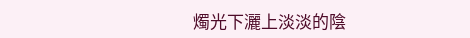燭光下灑上淡淡的陰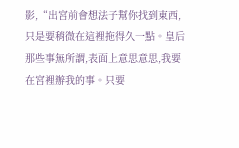影,“出宮前會想法子幫你找到東西,只是要稍微在這裡拖得久一點。皇后那些事無所謂,表面上意思意思,我要在宮裡辦我的事。只要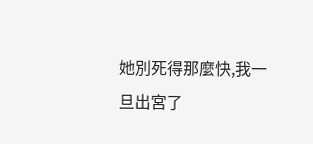她別死得那麼快,我一旦出宮了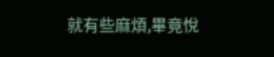就有些麻煩,畢竟悅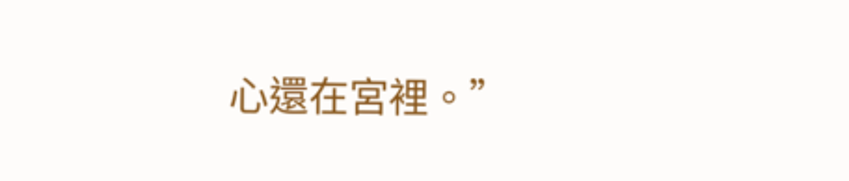心還在宮裡。”